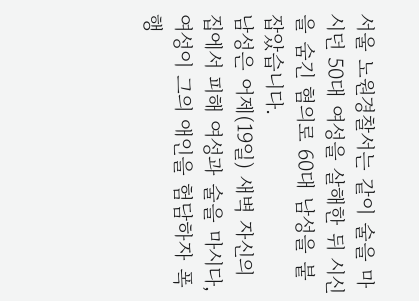서울 노원경찰서는 같이 술을 마시던 50대 여성을 살해한 뒤 시신을 숨긴 혐의로 60대 남성을 붙잡았습니다.
남성은 어제(19일) 새벽 자신의 집에서 피해 여성과 술을 마시다, 여성이 그의 애인을 험담하자 폭행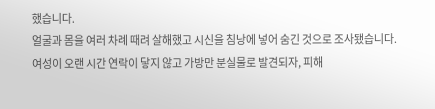했습니다.
얼굴과 몸을 여러 차례 때려 살해했고 시신을 침낭에 넣어 숨긴 것으로 조사됐습니다.
여성이 오랜 시간 연락이 닿지 않고 가방만 분실물로 발견되자, 피해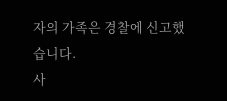자의 가족은 경찰에 신고했습니다.
사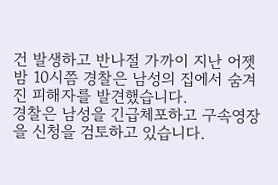건 발생하고 반나절 가까이 지난 어젯밤 10시쯤 경찰은 남성의 집에서 숨겨진 피해자를 발견했습니다.
경찰은 남성을 긴급체포하고 구속영장을 신청을 검토하고 있습니다.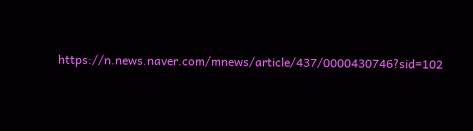https://n.news.naver.com/mnews/article/437/0000430746?sid=102